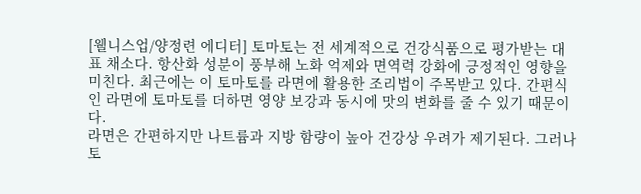[웰니스업/양정련 에디터] 토마토는 전 세계적으로 건강식품으로 평가받는 대표 채소다. 항산화 성분이 풍부해 노화 억제와 면역력 강화에 긍정적인 영향을 미친다. 최근에는 이 토마토를 라면에 활용한 조리법이 주목받고 있다. 간편식인 라면에 토마토를 더하면 영양 보강과 동시에 맛의 변화를 줄 수 있기 때문이다.
라면은 간편하지만 나트륨과 지방 함량이 높아 건강상 우려가 제기된다. 그러나 토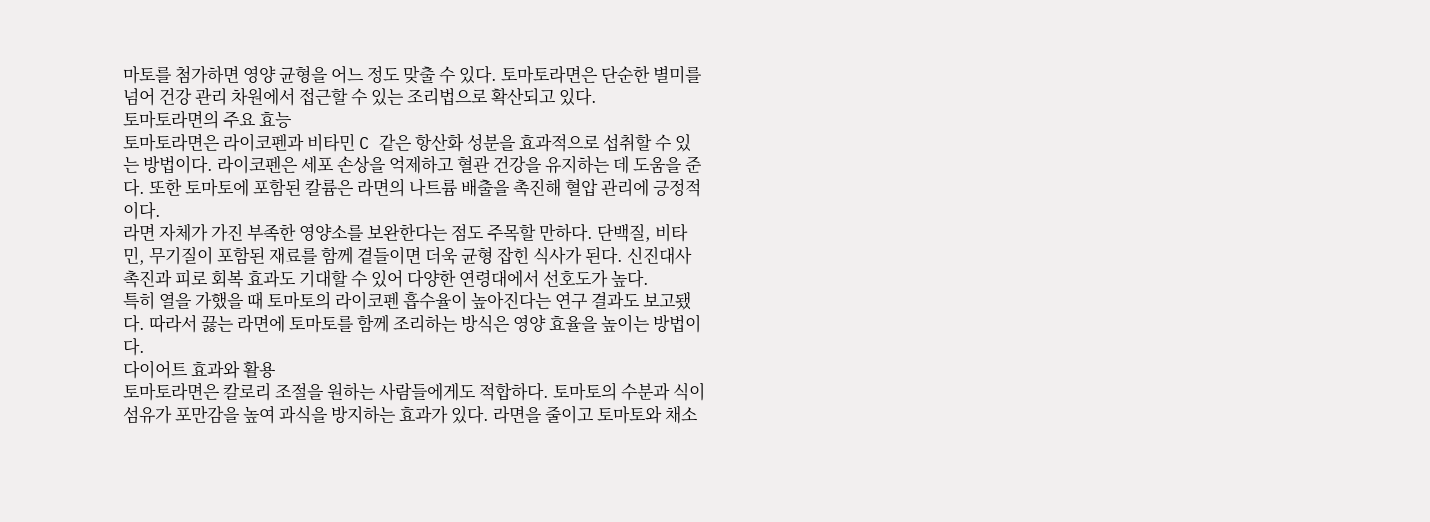마토를 첨가하면 영양 균형을 어느 정도 맞출 수 있다. 토마토라면은 단순한 별미를 넘어 건강 관리 차원에서 접근할 수 있는 조리법으로 확산되고 있다.
토마토라면의 주요 효능
토마토라면은 라이코펜과 비타민 C 같은 항산화 성분을 효과적으로 섭취할 수 있는 방법이다. 라이코펜은 세포 손상을 억제하고 혈관 건강을 유지하는 데 도움을 준다. 또한 토마토에 포함된 칼륨은 라면의 나트륨 배출을 촉진해 혈압 관리에 긍정적이다.
라면 자체가 가진 부족한 영양소를 보완한다는 점도 주목할 만하다. 단백질, 비타민, 무기질이 포함된 재료를 함께 곁들이면 더욱 균형 잡힌 식사가 된다. 신진대사 촉진과 피로 회복 효과도 기대할 수 있어 다양한 연령대에서 선호도가 높다.
특히 열을 가했을 때 토마토의 라이코펜 흡수율이 높아진다는 연구 결과도 보고됐다. 따라서 끓는 라면에 토마토를 함께 조리하는 방식은 영양 효율을 높이는 방법이다.
다이어트 효과와 활용
토마토라면은 칼로리 조절을 원하는 사람들에게도 적합하다. 토마토의 수분과 식이섬유가 포만감을 높여 과식을 방지하는 효과가 있다. 라면을 줄이고 토마토와 채소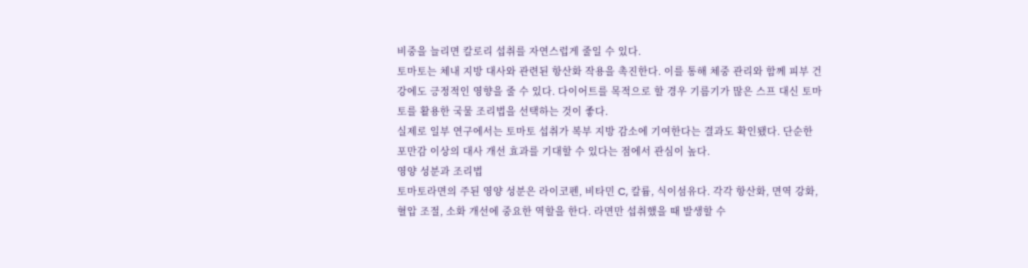비중을 늘리면 칼로리 섭취를 자연스럽게 줄일 수 있다.
토마토는 체내 지방 대사와 관련된 항산화 작용을 촉진한다. 이를 통해 체중 관리와 함께 피부 건강에도 긍정적인 영향을 줄 수 있다. 다이어트를 목적으로 할 경우 기름기가 많은 스프 대신 토마토를 활용한 국물 조리법을 선택하는 것이 좋다.
실제로 일부 연구에서는 토마토 섭취가 복부 지방 감소에 기여한다는 결과도 확인됐다. 단순한 포만감 이상의 대사 개선 효과를 기대할 수 있다는 점에서 관심이 높다.
영양 성분과 조리법
토마토라면의 주된 영양 성분은 라이코펜, 비타민 C, 칼륨, 식이섬유다. 각각 항산화, 면역 강화, 혈압 조절, 소화 개선에 중요한 역할을 한다. 라면만 섭취했을 때 발생할 수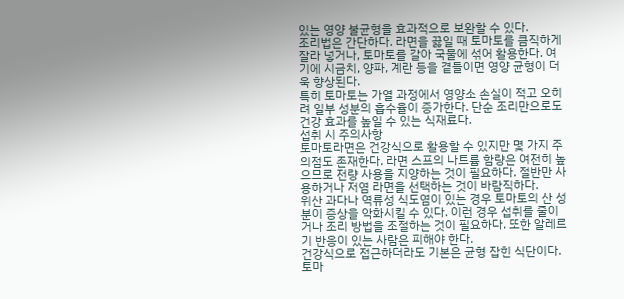있는 영양 불균형을 효과적으로 보완할 수 있다.
조리법은 간단하다. 라면을 끓일 때 토마토를 큼직하게 잘라 넣거나, 토마토를 갈아 국물에 섞어 활용한다. 여기에 시금치, 양파, 계란 등을 곁들이면 영양 균형이 더욱 향상된다.
특히 토마토는 가열 과정에서 영양소 손실이 적고 오히려 일부 성분의 흡수율이 증가한다. 단순 조리만으로도 건강 효과를 높일 수 있는 식재료다.
섭취 시 주의사항
토마토라면은 건강식으로 활용할 수 있지만 몇 가지 주의점도 존재한다. 라면 스프의 나트륨 함량은 여전히 높으므로 전량 사용을 지양하는 것이 필요하다. 절반만 사용하거나 저염 라면을 선택하는 것이 바람직하다.
위산 과다나 역류성 식도염이 있는 경우 토마토의 산 성분이 증상을 악화시킬 수 있다. 이런 경우 섭취를 줄이거나 조리 방법을 조절하는 것이 필요하다. 또한 알레르기 반응이 있는 사람은 피해야 한다.
건강식으로 접근하더라도 기본은 균형 잡힌 식단이다. 토마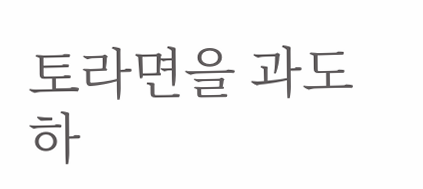토라면을 과도하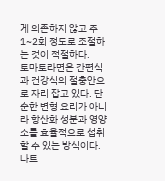게 의존하지 않고 주 1~2회 정도로 조절하는 것이 적절하다.
토마토라면은 간편식과 건강식의 절충안으로 자리 잡고 있다. 단순한 변형 요리가 아니라 항산화 성분과 영양소를 효율적으로 섭취할 수 있는 방식이다. 나트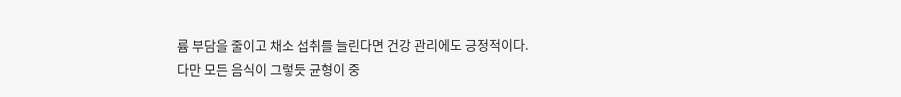륨 부담을 줄이고 채소 섭취를 늘린다면 건강 관리에도 긍정적이다.
다만 모든 음식이 그렇듯 균형이 중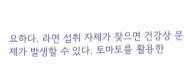요하다. 라면 섭취 자체가 잦으면 건강상 문제가 발생할 수 있다. 토마토를 활용한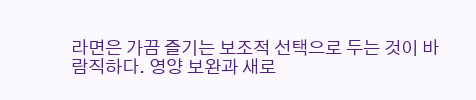라면은 가끔 즐기는 보조적 선택으로 두는 것이 바람직하다. 영양 보완과 새로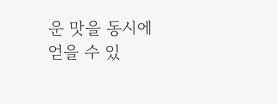운 맛을 동시에 얻을 수 있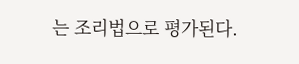는 조리법으로 평가된다.